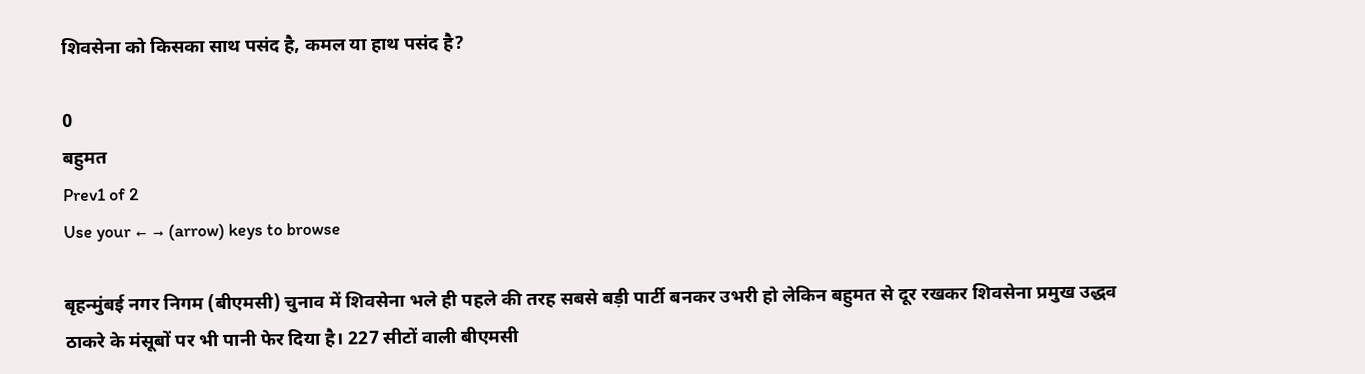शिवसेना को किसका साथ पसंद है, कमल या हाथ पसंद है?

0
बहुमत
Prev1 of 2
Use your ← → (arrow) keys to browse

बृहन्मुंबई नगर निगम (बीएमसी) चुनाव में शिवसेना भले ही पहले की तरह सबसे बड़ी पार्टी बनकर उभरी हो लेकिन बहुमत से दूर रखकर शिवसेना प्रमुख उद्धव ठाकरे के मंसूबों पर भी पानी फेर दिया है। 227 सीटों वाली बीएमसी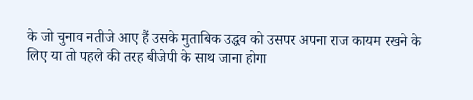के जो चुनाव नतीजे आए हैं उसके मुताबिक उद्धव को उसपर अपना राज कायम रखने के लिए या तो पहले की तरह बीजेपी के साथ जाना होगा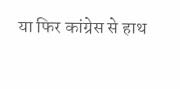या फिर कांग्रेस से हाथ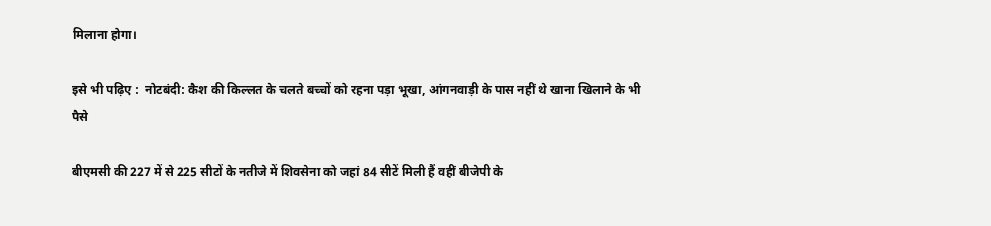मिलाना होगा।

इसे भी पढ़िए :  नोटबंदी: कैश की किल्लत के चलते बच्चों को रहना पड़ा भूखा, आंगनवाड़ी के पास नहीं थे खाना खिलाने के भी पैसे

बीएमसी की 227 में से 225 सीटों के नतीजे में शिवसेना को जहां 84 सीटें मिली हैं वहीं बीजेपी के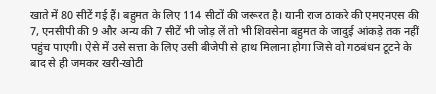खाते में 80 सीटें गई हैं। बहुमत के लिए 114 सीटों की जरूरत है। यानी राज ठाकरे की एमएनएस की 7, एनसीपी की 9 और अन्य की 7 सीटें भी जोड़ लें तो भी शिवसेना बहुमत के जादुई आंकड़े तक नहीं पहुंच पाएगी। ऐसे में उसे सत्ता के लिए उसी बीजेपी से हाथ मिलाना होगा जिसे वो गठबंधन टूटने के बाद से ही जमकर खरी-खोटी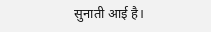सुनाती आई है।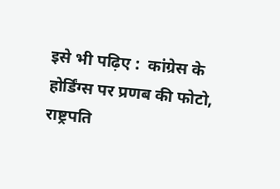इसे भी पढ़िए :  कांग्रेस के होर्डिंग्स पर प्रणब की फोटो, राष्ट्रपति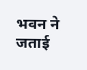भवन ने जताई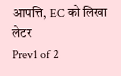आपत्ति, EC को लिखा लेटर
Prev1 of 2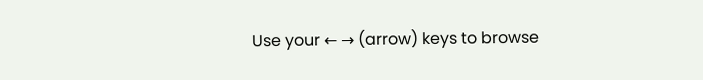Use your ← → (arrow) keys to browse